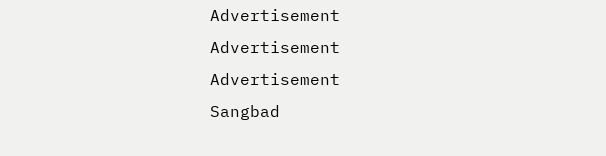Advertisement
Advertisement
Advertisement
Sangbad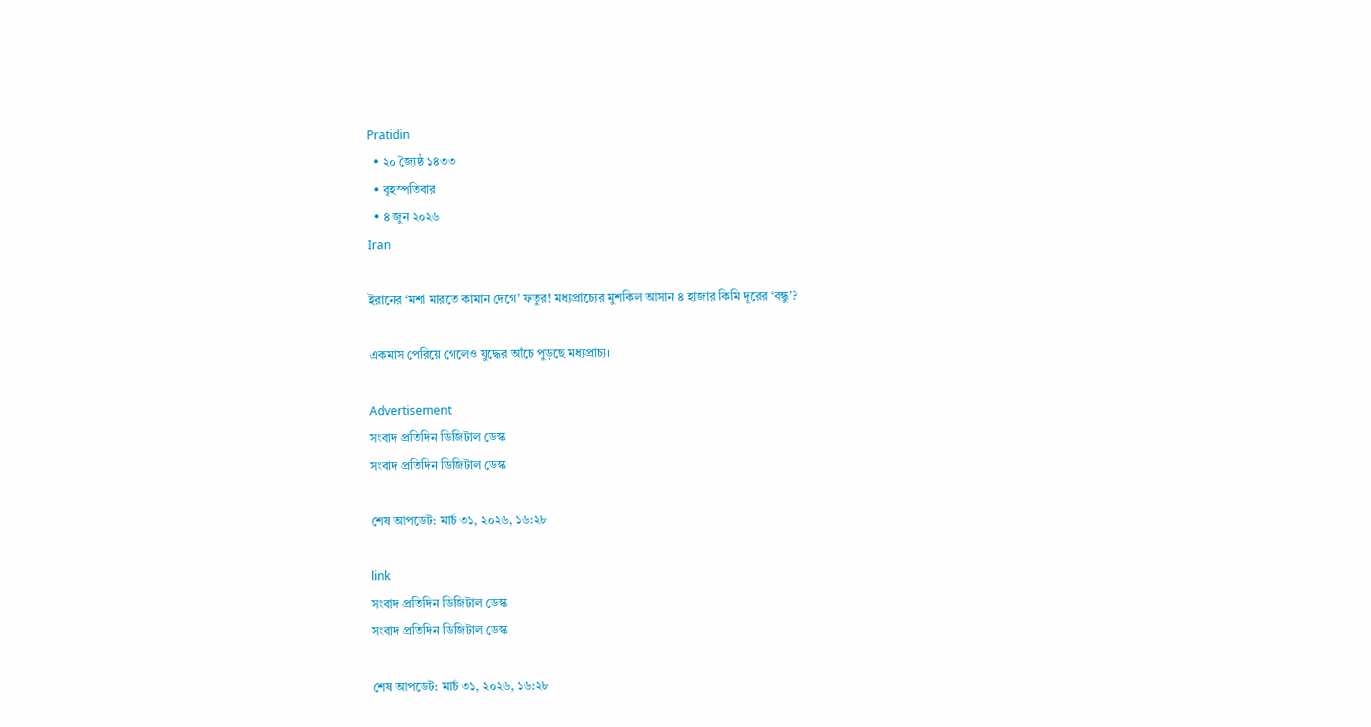Pratidin
  • ২০ জ্যৈষ্ঠ ১৪৩৩
  • বৃহস্পতিবার
  • ৪ জুন ২০২৬
Iran

ইরানের ‘মশা মারতে কামান দেগে’ ফতুর! মধ্যপ্রাচ্যের মুশকিল আসান ৪ হাজার কিমি দূরের ‘বন্ধু’?

একমাস পেরিয়ে গেলেও যুদ্ধের আঁচে পুড়ছে মধ্যপ্রাচ্য।

Advertisement
সংবাদ প্রতিদিন ডিজিটাল ডেস্ক
সংবাদ প্রতিদিন ডিজিটাল ডেস্ক

শেষ আপডেট: মার্চ ৩১, ২০২৬, ১৬:২৮

link
সংবাদ প্রতিদিন ডিজিটাল ডেস্ক
সংবাদ প্রতিদিন ডিজিটাল ডেস্ক

শেষ আপডেট: মার্চ ৩১, ২০২৬, ১৬:২৮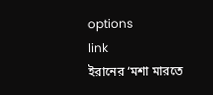options
link
ইরানের ‘মশা মারতে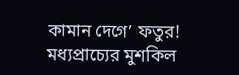কামান দেগে’ ফতুর! মধ্যপ্রাচ্যের মুশকিল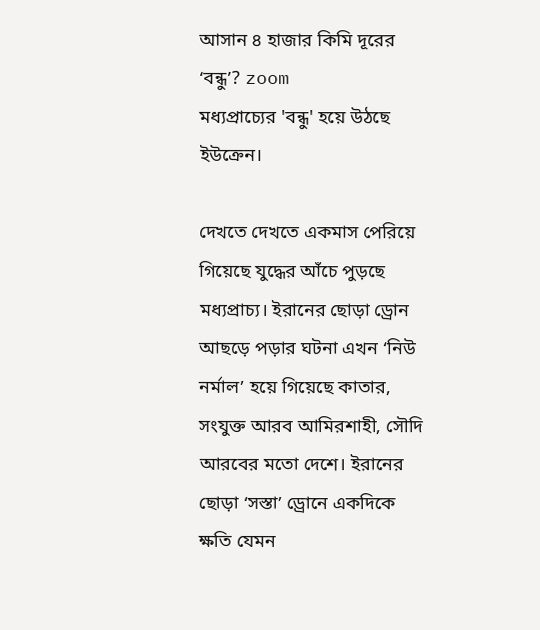আসান ৪ হাজার কিমি দূরের ‘বন্ধু’? zoom
মধ্যপ্রাচ্যের 'বন্ধু' হয়ে উঠছে ইউক্রেন।

দেখতে দেখতে একমাস পেরিয়ে গিয়েছে যুদ্ধের আঁচে পুড়ছে মধ্যপ্রাচ্য। ইরানের ছোড়া ড্রোন আছড়ে পড়ার ঘটনা এখন ‘নিউ নর্মাল’ হয়ে গিয়েছে কাতার, সংযুক্ত আরব আমিরশাহী, সৌদি আরবের মতো দেশে। ইরানের ছোড়া ‘সস্তা’ ড্রোনে একদিকে ক্ষতি যেমন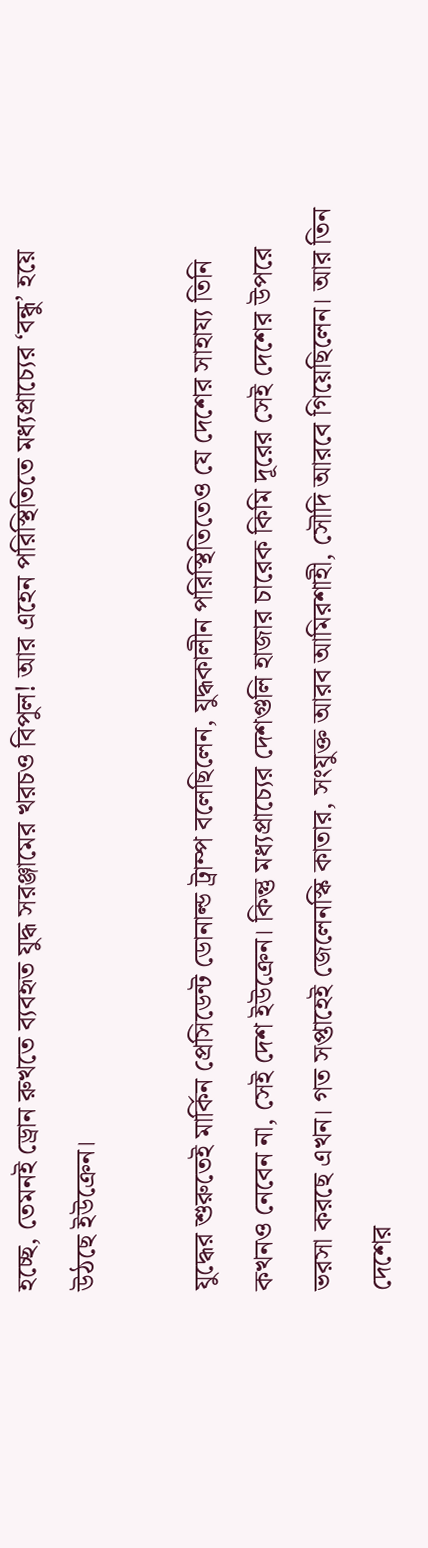হচ্ছে, তেমনই ড্রোন রুখতে ব্যবহৃত যুদ্ধ সরঞ্জামের খরচও বিপুল! আর এহেন পরিস্থিতিতে মধ্যপ্রাচ্যের ‘বন্ধু’ হয়ে উঠছে ইউক্রেন।

যুদ্ধের শুরুতেই মার্কিন প্রেসিডেন্ট ডোনাল্ড ট্রাম্প বলেছিলেন, যুদ্ধকালীন পরিস্থিতিতেও যে দেশের সাহায্য তিনি কখনও নেবেন না, সেই দেশ ইউক্রেন। কিন্তু মধ্যপ্রাচ্যের দেশগুলি হাজার চারেক কিমি দূরের সেই দেশের উপরে ভরসা করছে এখন। গত সপ্তাহেই জেলেনস্কি কাতার, সংযুক্ত আরব আমিরশাহী, সৌদি আরবে গিয়েছিলেন। আর তিন দেশের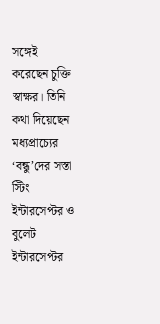সঙ্গেই করেছেন চুক্তি স্বাক্ষর। তিনি কথা দিয়েছেন মধ্যপ্রাচ্যের ‘বন্ধু’দের সস্তা স্টিং ইন্টারসেপ্টর ও বুলেট ইন্টারসেপ্টর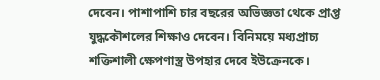দেবেন। পাশাপাশি চার বছরের অভিজ্ঞতা থেকে প্রাপ্ত যুদ্ধকৌশলের শিক্ষাও দেবেন। বিনিময়ে মধ্যপ্রাচ্য শক্তিশালী ক্ষেপণাস্ত্র উপহার দেবে ইউক্রেনকে।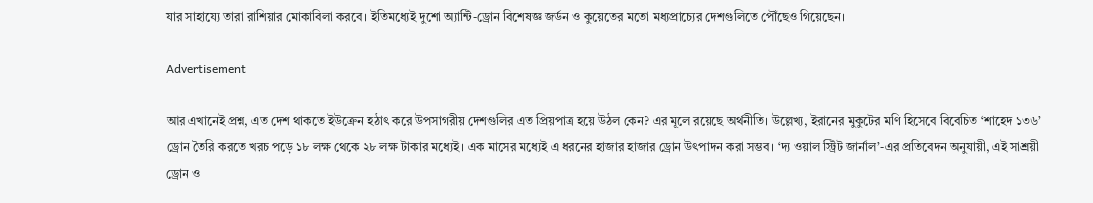যার সাহায্যে তারা রাশিয়ার মোকাবিলা করবে। ইতিমধ্যেই দুশো অ্যান্টি-ড্রোন বিশেষজ্ঞ জর্ডন ও কুয়েতের মতো মধ্যপ্রাচ্যের দেশগুলিতে পৌঁছেও গিয়েছেন।

Advertisement

আর এখানেই প্রশ্ন, এত দেশ থাকতে ইউক্রেন হঠাৎ করে উপসাগরীয় দেশগুলির এত প্রিয়পাত্র হয়ে উঠল কেন? এর মূলে রয়েছে অর্থনীতি। উল্লেখ্য, ইরানের মুকুটের মণি হিসেবে বিবেচিত ‘শাহেদ ১৩৬’ ড্রোন তৈরি করতে খরচ পড়ে ১৮ লক্ষ থেকে ২৮ লক্ষ টাকার মধ্যেই। এক মাসের মধ্যেই এ ধরনের হাজার হাজার ড্রোন উৎপাদন করা সম্ভব। ‘দ্য ওয়াল স্ট্রিট জার্নাল’-এর প্রতিবেদন অনুযায়ী, এই সাশ্রয়ী ড্রোন ও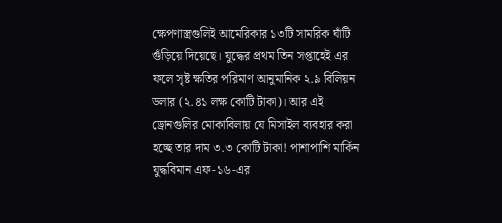ক্ষেপণাস্ত্রগুলিই আমেরিকার ১৩টি সামরিক ঘাঁটি গুঁড়িয়ে দিয়েছে। যুদ্ধের প্রথম তিন সপ্তাহেই এর ফলে সৃষ্ট ক্ষতির পরিমাণ আনুমানিক ২.৯ বিলিয়ন ডলার (২.৪১ লক্ষ কোটি টাকা)। আর এই ড্রোনগুলির মোকাবিলায় যে মিসাইল ব্যবহার করা হচ্ছে তার দাম ৩.৩ কোটি টাকা! পাশাপাশি মার্কিন যুদ্ধবিমান এফ-১৬-এর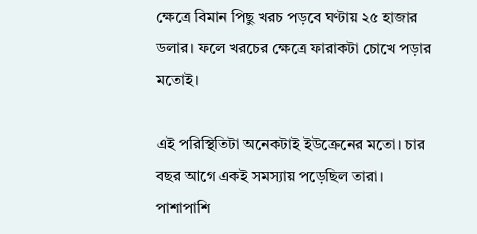ক্ষেত্রে বিমান পিছু খরচ পড়বে ঘণ্টায় ২৫ হাজার ডলার। ফলে খরচের ক্ষেত্রে ফারাকটা চোখে পড়ার মতোই।

এই পরিস্থিতিটা অনেকটাই ইউক্রেনের মতো। চার বছর আগে একই সমস্যায় পড়েছিল তারা। পাশাপাশি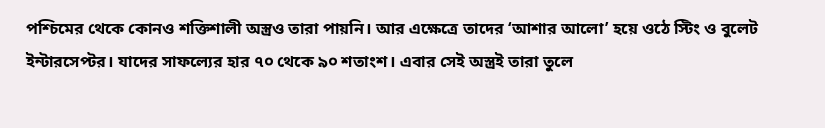পশ্চিমের থেকে কোনও শক্তিশালী অস্ত্রও তারা পায়নি। আর এক্ষেত্রে তাদের ‘আশার আলো’ হয়ে ওঠে স্টিং ও বুলেট ইন্টারসেপ্টর। যাদের সাফল্যের হার ৭০ থেকে ৯০ শতাংশ। এবার সেই অস্ত্রই তারা তুলে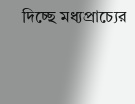দিচ্ছে মধ্যপ্রাচ্যের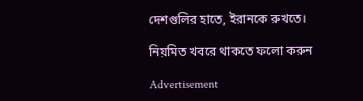দেশগুলির হাতে, ইরানকে রুখতে।

নিয়মিত খবরে থাকতে ফলো করুন

Advertisement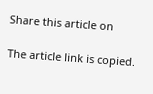Share this article on

The article link is copied.